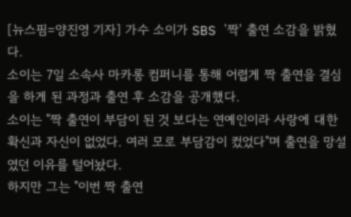[뉴스핌=양진영 기자] 가수 소이가 SBS '짝' 출연 소감을 밝혔다.
소이는 7일 소속사 마카롱 컴퍼니를 통해 어렵게 짝 출연을 결심을 하게 된 과정과 출연 후 소감을 공개했다.
소이는 "짝 출연이 부담이 된 것 보다는 연예인이라 사랑에 대한 확신과 자신이 없었다. 여러 모로 부담감이 컸었다"며 출연을 망설였던 이유를 털어놨다.
하지만 그는 "이번 짝 출연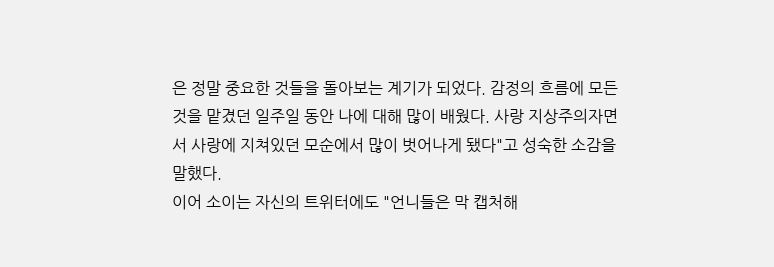은 정말 중요한 것들을 돌아보는 계기가 되었다. 감정의 흐름에 모든 것을 맡겼던 일주일 동안 나에 대해 많이 배웠다. 사랑 지상주의자면서 사랑에 지쳐있던 모순에서 많이 벗어나게 됐다"고 성숙한 소감을 말했다.
이어 소이는 자신의 트위터에도 "언니들은 막 캡처해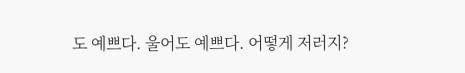도 예쁘다. 울어도 예쁘다. 어떻게 저러지?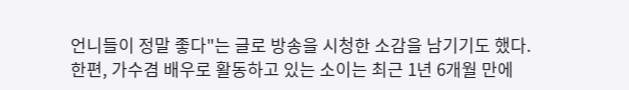언니들이 정말 좋다"는 글로 방송을 시청한 소감을 남기기도 했다.
한편, 가수겸 배우로 활동하고 있는 소이는 최근 1년 6개월 만에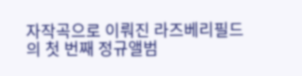자작곡으로 이뤄진 라즈베리필드의 첫 번째 정규앨범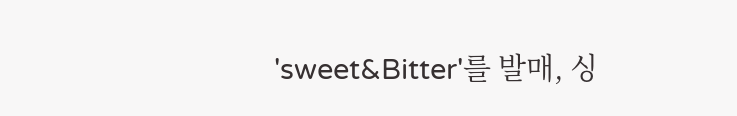'sweet&Bitter'를 발매, 싱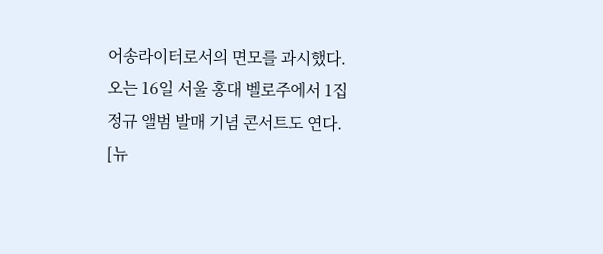어송라이터로서의 면모를 과시했다. 오는 16일 서울 홍대 벨로주에서 1집 정규 앨범 발매 기념 콘서트도 연다.
[뉴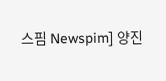스핌 Newspim] 양진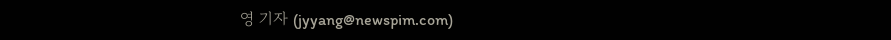영 기자 (jyyang@newspim.com)